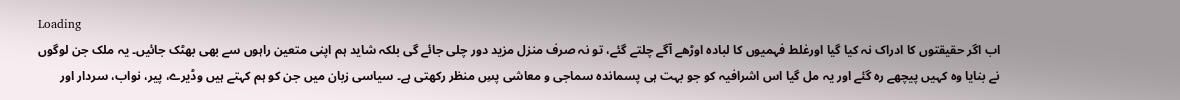Loading
اب اگر حقیقتوں کا ادراک نہ کیا گیا اورغلط فہمیوں کا لبادہ اوڑھے آگے چلتے گئے، تو نہ صرف منزل مزید دور چلی جائے گی بلکہ شاید ہم اپنی متعین راہوں سے بھی بھٹک جائیں۔ یہ ملک جن لوگوں نے بنایا وہ کہیں پیچھے رہ گئے اور یہ مل گیا اس اشرافیہ کو جو بہت ہی پسماندہ سماجی و معاشی پسِ منظر رکھتی ہے۔ سیاسی زبان میں جن کو ہم کہتے ہیں وڈیرے، پیر، نواب، سردار اور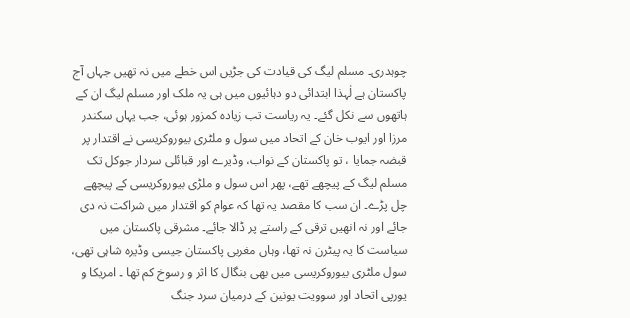چوہدری۔ مسلم لیگ کی قیادت کی جڑیں اس خطے میں نہ تھیں جہاں آج پاکستان ہے لٰہذا ابتدائی دو دہائیوں میں ہی یہ ملک اور مسلم لیگ ان کے ہاتھوں سے نکل گئے۔ یہ ریاست تب زیادہ کمزور ہوئی، جب یہاں سکندر مرزا اور ایوب خان کے اتحاد میں سول و ملٹری بیوروکریسی نے اقتدار پر قبضہ جمایا ، تو پاکستان کے نواب، وڈیرے اور قبائلی سردار جوکل تک مسلم لیگ کے پیچھے تھے، پھر اس سول و ملڑی بیوروکریسی کے پیچھے چل پڑے۔ ان سب کا مقصد یہ تھا کہ عوام کو اقتدار میں شراکت نہ دی جائے اور نہ انھیں ترقی کے راستے پر ڈالا جائے۔ مشرقی پاکستان میں سیاست کا یہ پیٹرن نہ تھا، وہاں مغربی پاکستان جیسی وڈیرہ شاہی تھی، سول ملٹری بیوروکریسی میں بھی بنگال کا اثر و رسوخ کم تھا ۔ امریکا و یورپی اتحاد اور سوویت یونین کے درمیان سرد جنگ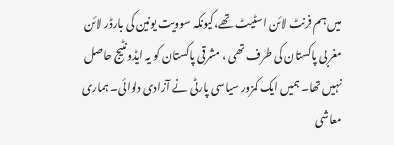میں ہم فرنٹ لائن اسٹیٹ تھے،کیونکہ سوویت یونین کی بارڈر لائن مغربی پاکستان کی طرف تھی ، مشرقی پاکستان کو یہ ایڈونٹیج حاصل نہیں تھا۔ ہمیں ایک کمزور سیاسی پارٹی نے آزادی دلوائی۔ ہماری معاشی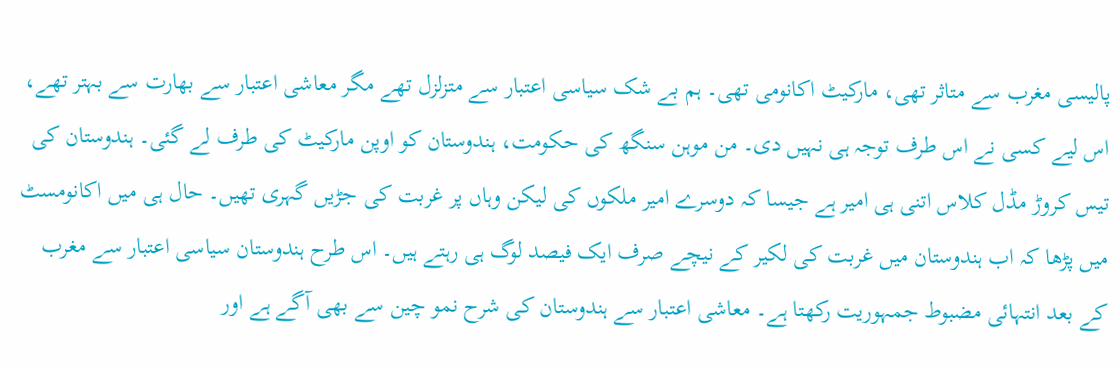پالیسی مغرب سے متاثر تھی، مارکیٹ اکانومی تھی۔ ہم بے شک سیاسی اعتبار سے متزلزل تھے مگر معاشی اعتبار سے بھارت سے بہتر تھے، اس لیے کسی نے اس طرف توجہ ہی نہیں دی۔ من موہن سنگھ کی حکومت، ہندوستان کو اوپن مارکیٹ کی طرف لے گئی۔ ہندوستان کی تیس کروڑ مڈل کلاس اتنی ہی امیر ہے جیسا کہ دوسرے امیر ملکوں کی لیکن وہاں پر غربت کی جڑیں گہری تھیں۔ حال ہی میں اکانومسٹ میں پڑھا کہ اب ہندوستان میں غربت کی لکیر کے نیچے صرف ایک فیصد لوگ ہی رہتے ہیں۔ اس طرح ہندوستان سیاسی اعتبار سے مغرب کے بعد انتہائی مضبوط جمہوریت رکھتا ہے۔ معاشی اعتبار سے ہندوستان کی شرح نمو چین سے بھی آگے ہے اور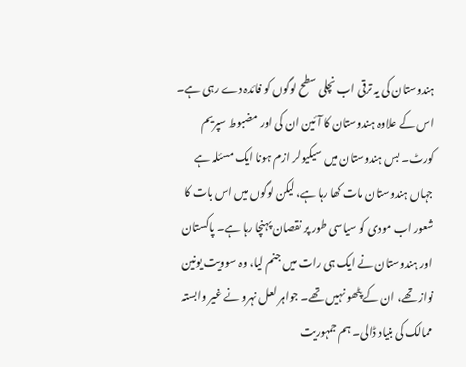ہندوستان کی یہ ترقی اب نچلی سطح لوگوں کو فائدہ دے رہی ہے۔ اس کے علاوہ ہندوستان کا آئین ان کی اور مضبوط سپریم کورٹ۔ بس ہندوستان میں سیکیولر ازم ہونا ایک مسئلہ ہے جہاں ہندوستان مات کھا رہا ہے، لیکن لوگوں میں اس بات کا شعور اب مودی کو سیاسی طور پر نقصان پہنچا رہا ہے۔ پاکستان اور ہندوستان نے ایک ہی رات میں جنم لیا، وہ سوویت یونین نواز تھے، ان کے پٹھو نہیں تھے۔ جواہر لعل نہرو نے غیر وابستہ ممالک کی بنیاد ڈالی۔ ہم جمہوریت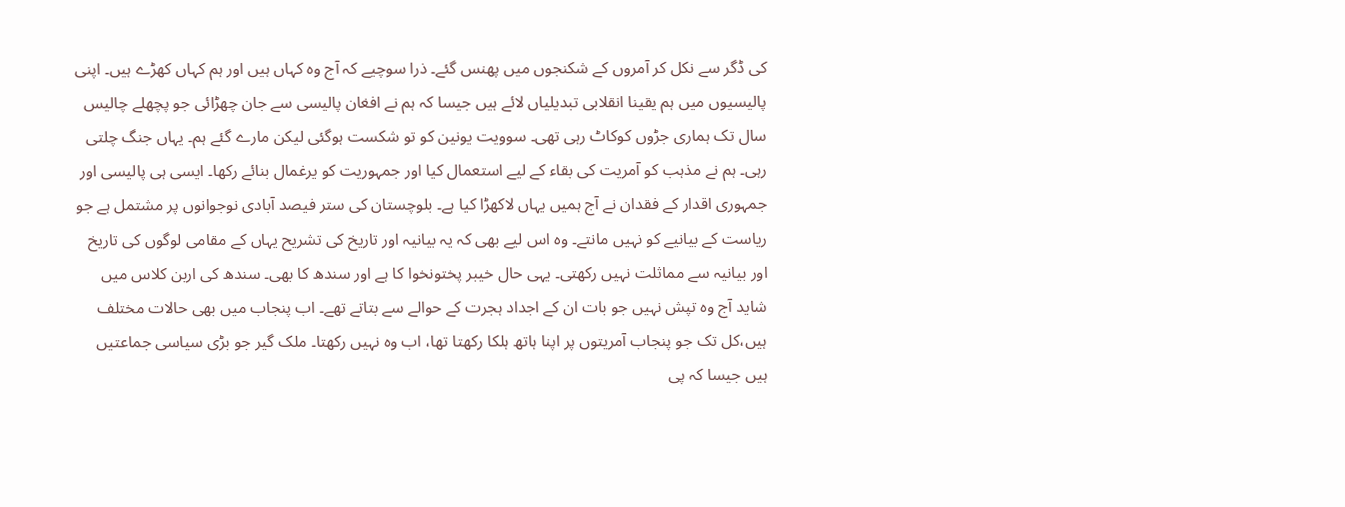کی ڈگر سے نکل کر آمروں کے شکنجوں میں پھنس گئے۔ ذرا سوچیے کہ آج وہ کہاں ہیں اور ہم کہاں کھڑے ہیں۔ اپنی پالیسیوں میں ہم یقینا انقلابی تبدیلیاں لائے ہیں جیسا کہ ہم نے افغان پالیسی سے جان چھڑائی جو پچھلے چالیس سال تک ہماری جڑوں کوکاٹ رہی تھی۔ سوویت یونین کو تو شکست ہوگئی لیکن مارے گئے ہم۔ یہاں جنگ چلتی رہی۔ ہم نے مذہب کو آمریت کی بقاء کے لیے استعمال کیا اور جمہوریت کو یرغمال بنائے رکھا۔ ایسی ہی پالیسی اور جمہوری اقدار کے فقدان نے آج ہمیں یہاں لاکھڑا کیا ہے۔ بلوچستان کی ستر فیصد آبادی نوجوانوں پر مشتمل ہے جو ریاست کے بیانیے کو نہیں مانتے۔ وہ اس لیے بھی کہ یہ بیانیہ اور تاریخ کی تشریح یہاں کے مقامی لوگوں کی تاریخ اور بیانیہ سے مماثلت نہیں رکھتی۔ یہی حال خیبر پختونخوا کا ہے اور سندھ کا بھی۔ سندھ کی اربن کلاس میں شاید آج وہ تپش نہیں جو بات ان کے اجداد ہجرت کے حوالے سے بتاتے تھے۔ اب پنجاب میں بھی حالات مختلف ہیں،کل تک جو پنجاب آمریتوں پر اپنا ہاتھ ہلکا رکھتا تھا، اب وہ نہیں رکھتا۔ ملک گیر جو بڑی سیاسی جماعتیں ہیں جیسا کہ پی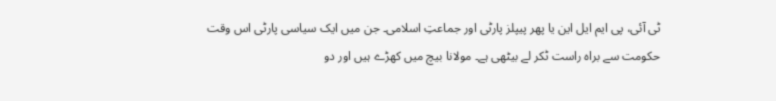ٹی آئی، پی ایم ایل این یا پھر پیپلز پارٹی اور جماعتِ اسلامی۔ جن میں ایک سیاسی پارٹی اس وقت حکومت سے براہ راست ٹکر لے بیٹھی ہے۔ مولانا بیچ میں کھڑے ہیں اور دو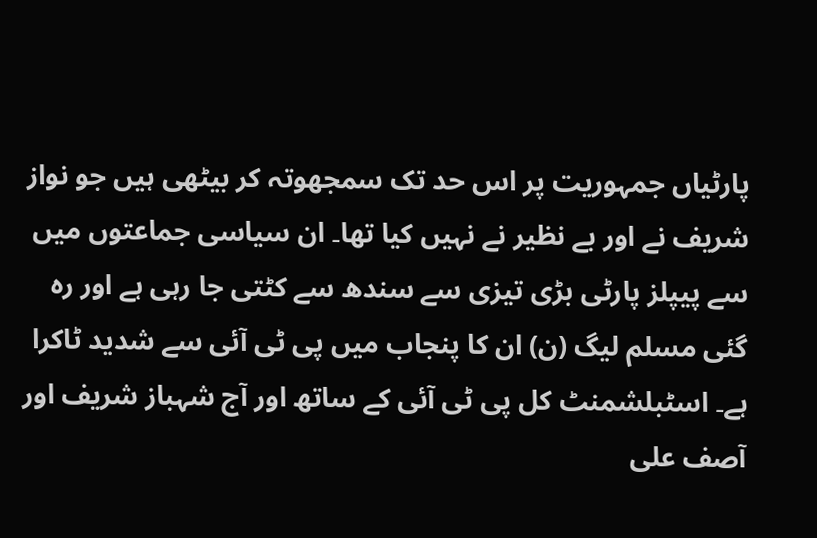پارٹیاں جمہوریت پر اس حد تک سمجھوتہ کر بیٹھی ہیں جو نواز شریف نے اور بے نظیر نے نہیں کیا تھا۔ ان سیاسی جماعتوں میں سے پیپلز پارٹی بڑی تیزی سے سندھ سے کٹتی جا رہی ہے اور رہ گئی مسلم لیگ (ن) ان کا پنجاب میں پی ٹی آئی سے شدید ٹاکرا ہے۔ اسٹبلشمنٹ کل پی ٹی آئی کے ساتھ اور آج شہباز شریف اور آصف علی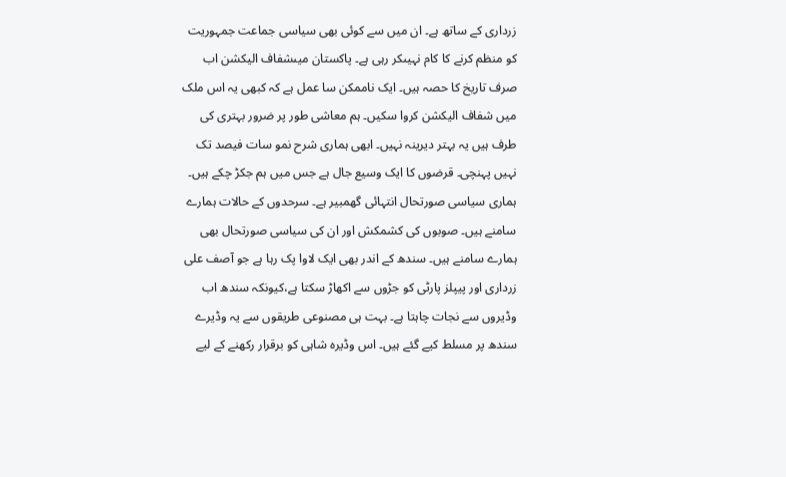زرداری کے ساتھ ہے۔ ان میں سے کوئی بھی سیاسی جماعت جمہوریت کو منظم کرنے کا کام نہیںکر رہی ہے۔ پاکستان میںشفاف الیکشن اب صرف تاریخ کا حصہ ہیں۔ ایک ناممکن سا عمل ہے کہ کبھی یہ اس ملک میں شفاف الیکشن کروا سکیں۔ ہم معاشی طور پر ضرور بہتری کی طرف ہیں یہ بہتر دیرینہ نہیں۔ ابھی ہماری شرح نمو سات فیصد تک نہیں پہنچی۔ قرضوں کا ایک وسیع جال ہے جس میں ہم جکڑ چکے ہیں۔ ہماری سیاسی صورتحال انتہائی گھمبیر ہے۔ سرحدوں کے حالات ہمارے سامنے ہیں۔ صوبوں کی کشمکش اور ان کی سیاسی صورتحال بھی ہمارے سامنے ہیں۔ سندھ کے اندر بھی ایک لاوا پک رہا ہے جو آصف علی زرداری اور پیپلز پارٹی کو جڑوں سے اکھاڑ سکتا ہے،کیونکہ سندھ اب وڈیروں سے نجات چاہتا ہے۔ بہت ہی مصنوعی طریقوں سے یہ وڈیرے سندھ پر مسلط کیے گئے ہیں۔ اس وڈیرہ شاہی کو برقرار رکھنے کے لیے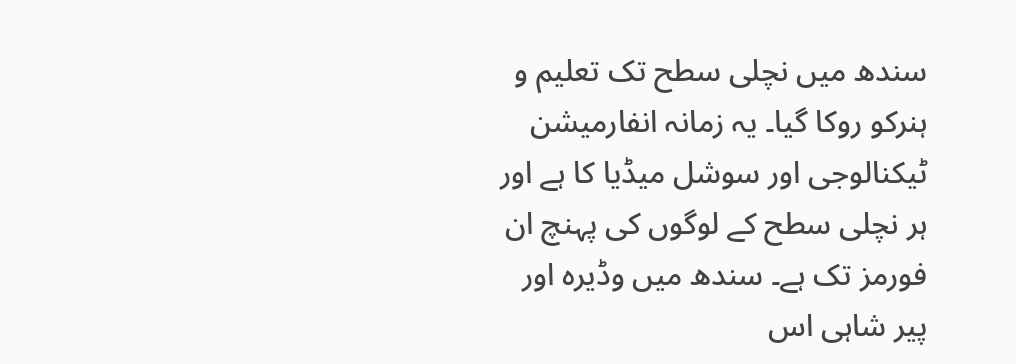سندھ میں نچلی سطح تک تعلیم و ہنرکو روکا گیا۔ یہ زمانہ انفارمیشن ٹیکنالوجی اور سوشل میڈیا کا ہے اور ہر نچلی سطح کے لوگوں کی پہنچ ان فورمز تک ہے۔ سندھ میں وڈیرہ اور پیر شاہی اس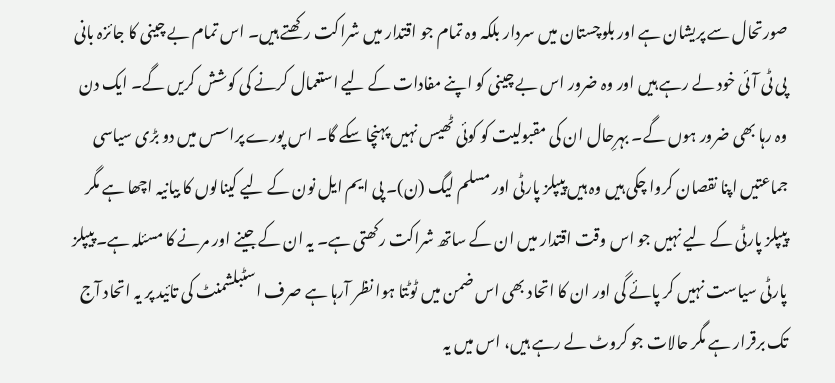صورتحال سے پریشان ہے اور بلوچستان میں سردار بلکہ وہ تمام جو اقتدار میں شراکت رکھتے ہیں۔ اس تمام بے چینی کا جائزہ بانی پی ٹی آئی خود لے رہے ہیں اور وہ ضرور اس بے چینی کو اپنے مفادات کے لیے استعمال کرنے کی کوشش کریں گے۔ ایک دن وہ رہا بھی ضرور ہوں گے۔ بہرِحال ان کی مقبولیت کو کوئی ٹھیس نہیں پہنچا سکے گا۔ اس پورے پراسس میں دو بڑی سیاسی جماعتیں اپنا نقصان کروا چکی ہیں وہ ہیں پیپلز پارٹی اور مسلم لیگ (ن)۔ پی ایم ایل نون کے لیے کینالوں کا بیانیہ اچھا ہے مگر پیپلز پارٹی کے لیے نہیں جو اس وقت اقتدار میں ان کے ساتھ شراکت رکھتی ہے۔ یہ ان کے جینے اور مرنے کا مسئلہ ہے۔ پیپلز پارٹی سیاست نہیں کر پائے گی اور ان کا اتحاد بھی اس ضمن میں ٹوٹتا ہوا نظر آرہا ہے صرف اسٹبلشمنٹ کی تائید پر یہ اتحاد آج تک برقرار ہے مگر حالات جو کروٹ لے رہے ہیں، اس میں یہ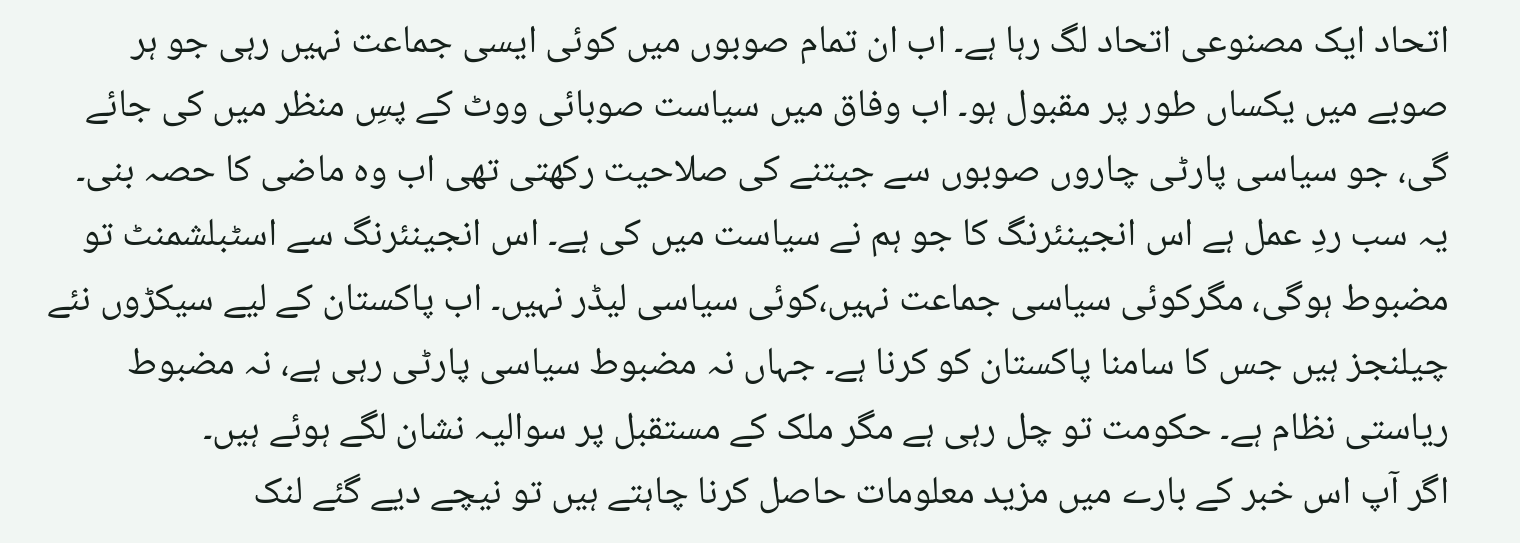اتحاد ایک مصنوعی اتحاد لگ رہا ہے۔ اب ان تمام صوبوں میں کوئی ایسی جماعت نہیں رہی جو ہر صوبے میں یکساں طور پر مقبول ہو۔ اب وفاق میں سیاست صوبائی ووٹ کے پسِ منظر میں کی جائے گی، جو سیاسی پارٹی چاروں صوبوں سے جیتنے کی صلاحیت رکھتی تھی اب وہ ماضی کا حصہ بنی۔ یہ سب ردِ عمل ہے اس انجینئرنگ کا جو ہم نے سیاست میں کی ہے۔ اس انجینئرنگ سے اسٹبلشمنٹ تو مضبوط ہوگی، مگرکوئی سیاسی جماعت نہیں،کوئی سیاسی لیڈر نہیں۔ اب پاکستان کے لیے سیکڑوں نئے چیلنجز ہیں جس کا سامنا پاکستان کو کرنا ہے۔ جہاں نہ مضبوط سیاسی پارٹی رہی ہے، نہ مضبوط ریاستی نظام ہے۔ حکومت تو چل رہی ہے مگر ملک کے مستقبل پر سوالیہ نشان لگے ہوئے ہیں۔
اگر آپ اس خبر کے بارے میں مزید معلومات حاصل کرنا چاہتے ہیں تو نیچے دیے گئے لنک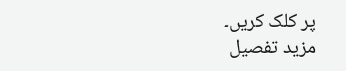پر کلک کریں۔
مزید تفصیل